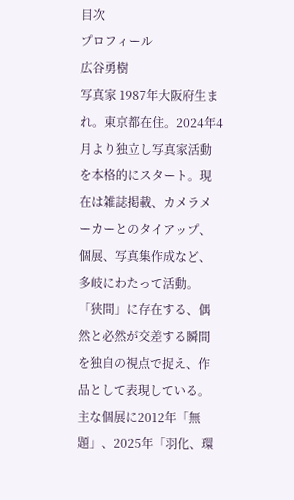目次
プロフィール
広谷勇樹
写真家 1987年大阪府生まれ。東京都在住。2024年4月より独立し写真家活動を本格的にスタート。現在は雑誌掲載、カメラメーカーとのタイアップ、個展、写真集作成など、多岐にわたって活動。「狭間」に存在する、偶然と必然が交差する瞬間を独自の視点で捉え、作品として表現している。主な個展に2012年「無題」、2025年「羽化、環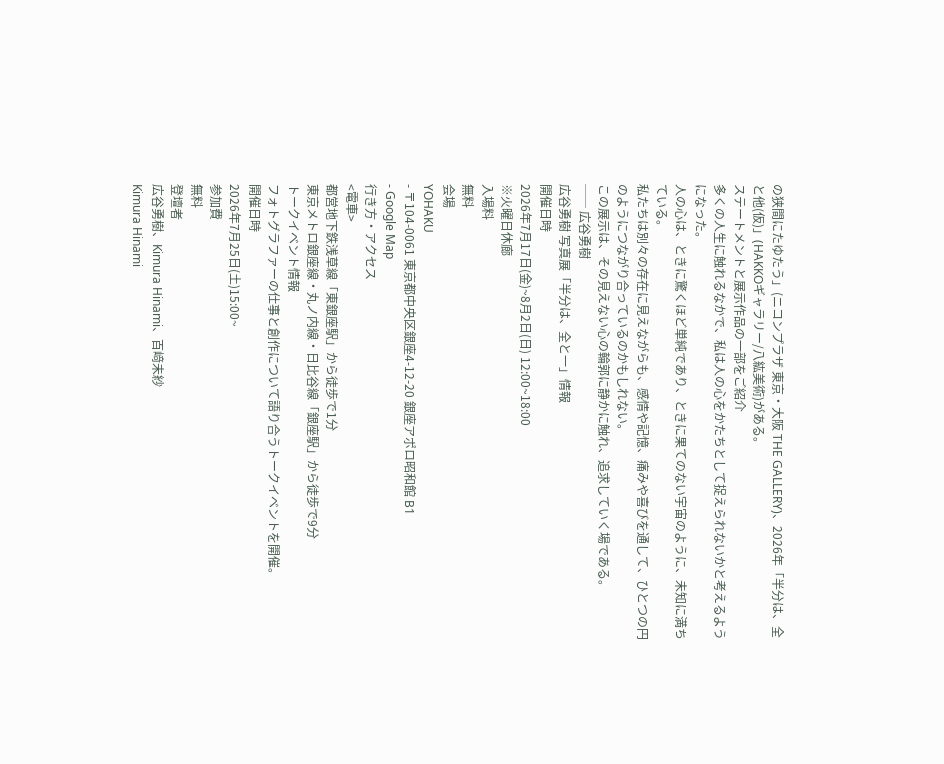の狭間にたゆたう」(ニコンプラザ 東京・大阪 THE GALLERY)、2026年「半分は、全と他(仮)」(HAKKOギャラリー/八紘美術)がある。
ステートメントと展示作品の一部をご紹介
多くの人生に触れるなかで、私は人の心をかたちとして捉えられないかと考えるようになった。
人の心は、ときに驚くほど単純であり、ときに果てのない宇宙のように、未知に満ちている。
私たちは別々の存在に見えながらも、感情や記憶、痛みや喜びを通して、ひとつの円のようにつながり合っているのかもしれない。
この展示は、その見えない心の輪郭に静かに触れ、追求していく場である。
── 広谷勇樹
広谷勇樹 写真展「半分は、全と一」情報
開催日時
2026年7月17日(金)~8月2日(日) 12:00~18:00
※火曜日休廊
入場料
無料
会場
YOHAKU
- 〒104-0061 東京都中央区銀座4-12-20 銀座アポロ昭和館 B1
- Google Map
行き方・アクセス
<電車>
都営地下鉄浅草線「東銀座駅」から徒歩で1分
東京メトロ銀座線・丸ノ内線・日比谷線「銀座駅」から徒歩で9分
トークイベント情報
フォトグラファーの仕事と創作について語り合うトークイベントを開催。
開催日時
2026年7月25日(土)15:00~
参加費
無料
登壇者
広谷勇樹、Kimura Hinami、百﨑未紗
Kimura Hinami